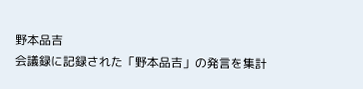野本品吉
会議録に記録された「野本品吉」の発言を集計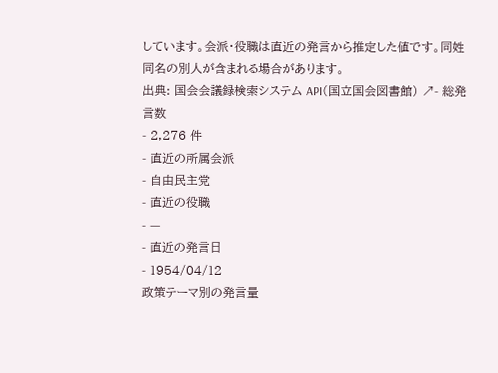しています。会派・役職は直近の発言から推定した値です。同姓同名の別人が含まれる場合があります。
出典: 国会会議録検索システム API(国立国会図書館) ↗- 総発言数
- 2,276 件
- 直近の所属会派
- 自由民主党
- 直近の役職
- —
- 直近の発言日
- 1954/04/12
政策テーマ別の発言量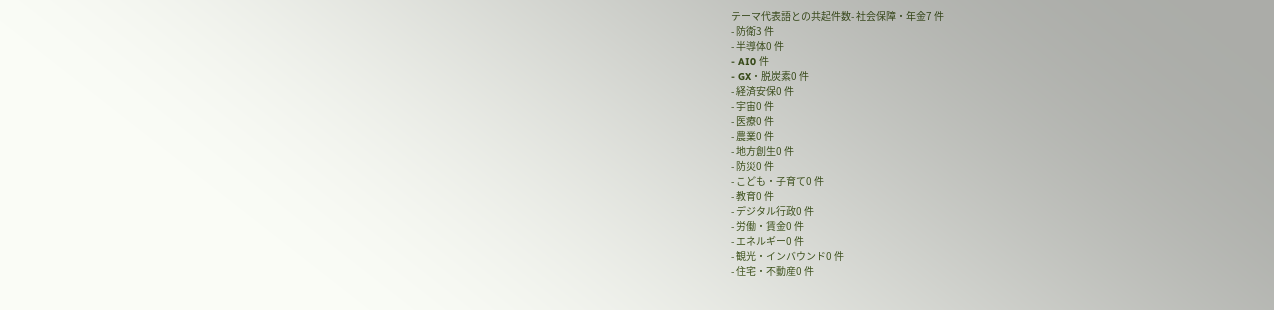テーマ代表語との共起件数- 社会保障・年金7 件
- 防衛3 件
- 半導体0 件
- AI0 件
- GX・脱炭素0 件
- 経済安保0 件
- 宇宙0 件
- 医療0 件
- 農業0 件
- 地方創生0 件
- 防災0 件
- こども・子育て0 件
- 教育0 件
- デジタル行政0 件
- 労働・賃金0 件
- エネルギー0 件
- 観光・インバウンド0 件
- 住宅・不動産0 件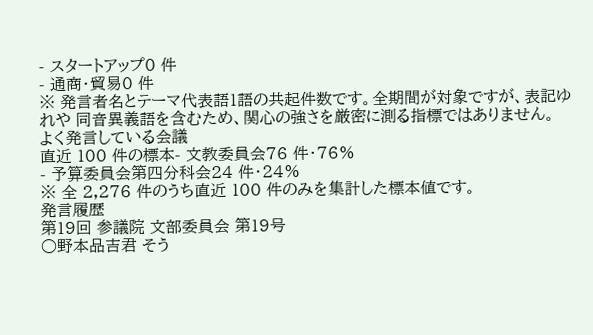- スタートアップ0 件
- 通商・貿易0 件
※ 発言者名とテーマ代表語1語の共起件数です。全期間が対象ですが、表記ゆれや 同音異義語を含むため、関心の強さを厳密に測る指標ではありません。
よく発言している会議
直近 100 件の標本- 文教委員会76 件・76%
- 予算委員会第四分科会24 件・24%
※ 全 2,276 件のうち直近 100 件のみを集計した標本値です。
発言履歴
第19回 参議院 文部委員会 第19号
○野本品吉君 そう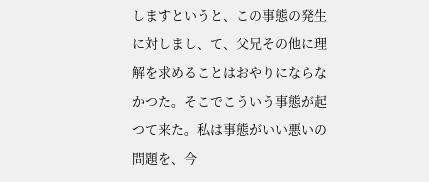しますというと、この事態の発生に対しまし、て、父兄その他に理解を求めることはおやりにならなかつた。そこでこういう事態が起つて来た。私は事態がいい悪いの問題を、今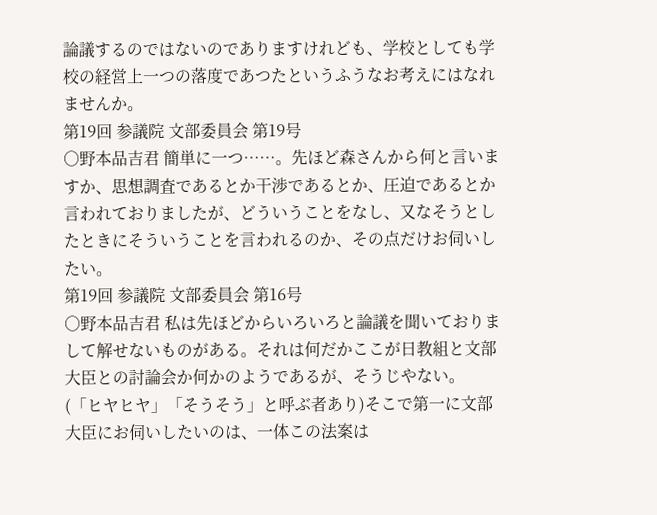論議するのではないのでありますけれども、学校としても学校の経営上一つの落度であつたというふうなお考えにはなれませんか。
第19回 参議院 文部委員会 第19号
○野本品吉君 簡単に一つ……。先ほど森さんから何と言いますか、思想調査であるとか干渉であるとか、圧迫であるとか言われておりましたが、どういうことをなし、又なそうとしたときにそういうことを言われるのか、その点だけお伺いしたい。
第19回 参議院 文部委員会 第16号
○野本品吉君 私は先ほどからいろいろと論議を聞いておりまして解せないものがある。それは何だかここが日教組と文部大臣との討論会か何かのようであるが、そうじやない。(「ヒヤヒヤ」「そうそう」と呼ぶ者あり)そこで第一に文部大臣にお伺いしたいのは、一体この法案は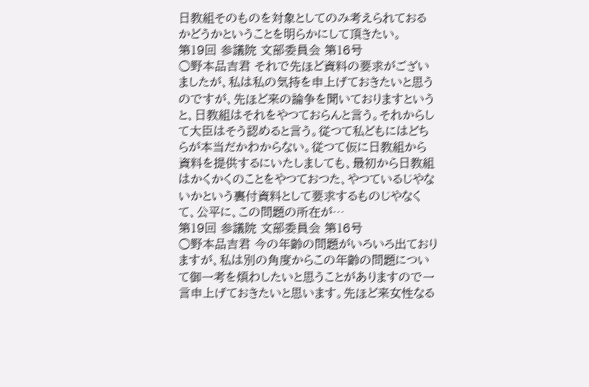日教組そのものを対象としてのみ考えられておるかどうかということを明らかにして頂きたい。
第19回 参議院 文部委員会 第16号
○野本品吉君 それで先ほど資料の要求がございましたが、私は私の気持を申上げておきたいと思うのですが、先ほど来の論争を聞いておりますというと、日教組はそれをやつておらんと言う。それからして大臣はそう認めると言う。従つて私どもにはどちらが本当だかわからない。従つて仮に日教組から資料を提供するにいたしましても、最初から日教組はかくかくのことをやつておつた、やつているじやないかという裏付資料として要求するものじやなくて、公平に、この問題の所在が…
第19回 参議院 文部委員会 第16号
○野本品吉君 今の年齢の問題がいろいろ出ておりますが、私は別の角度からこの年齢の問題について御一考を煩わしたいと思うことがありますので一言申上げておきたいと思います。先ほど来女性なる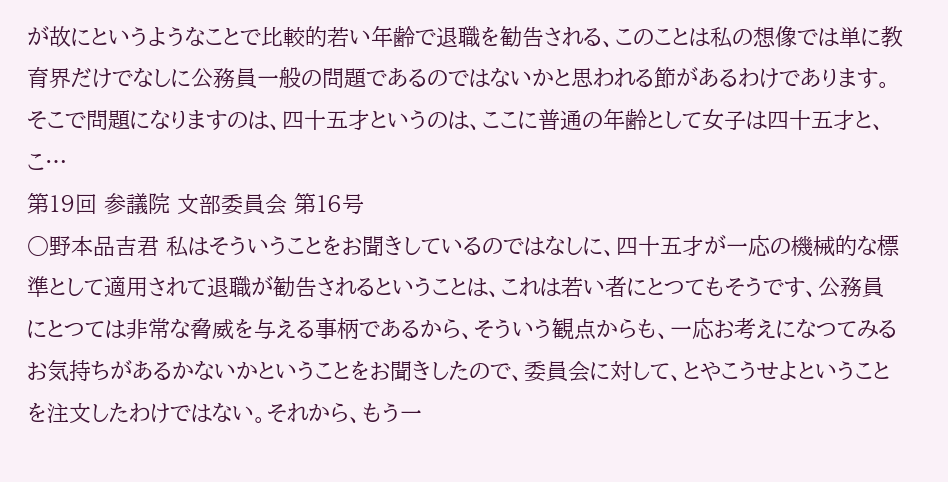が故にというようなことで比較的若い年齢で退職を勧告される、このことは私の想像では単に教育界だけでなしに公務員一般の問題であるのではないかと思われる節があるわけであります。そこで問題になりますのは、四十五才というのは、ここに普通の年齢として女子は四十五才と、こ…
第19回 参議院 文部委員会 第16号
○野本品吉君 私はそういうことをお聞きしているのではなしに、四十五才が一応の機械的な標準として適用されて退職が勧告されるということは、これは若い者にとつてもそうです、公務員にとつては非常な脅威を与える事柄であるから、そういう観点からも、一応お考えになつてみるお気持ちがあるかないかということをお聞きしたので、委員会に対して、とやこうせよということを注文したわけではない。それから、もう一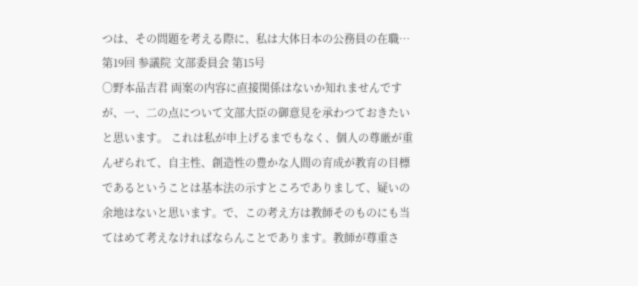つは、その問題を考える際に、私は大体日本の公務員の在職…
第19回 参議院 文部委員会 第15号
○野本品吉君 両案の内容に直接関係はないか知れませんですが、一、二の点について文部大臣の御意見を承わつておきたいと思います。 これは私が申上げるまでもなく、個人の尊厳が重んぜられて、自主性、創造性の豊かな人間の育成が教育の目標であるということは基本法の示すところでありまして、疑いの余地はないと思います。で、この考え方は教師そのものにも当てはめて考えなければならんことであります。教師が尊重さ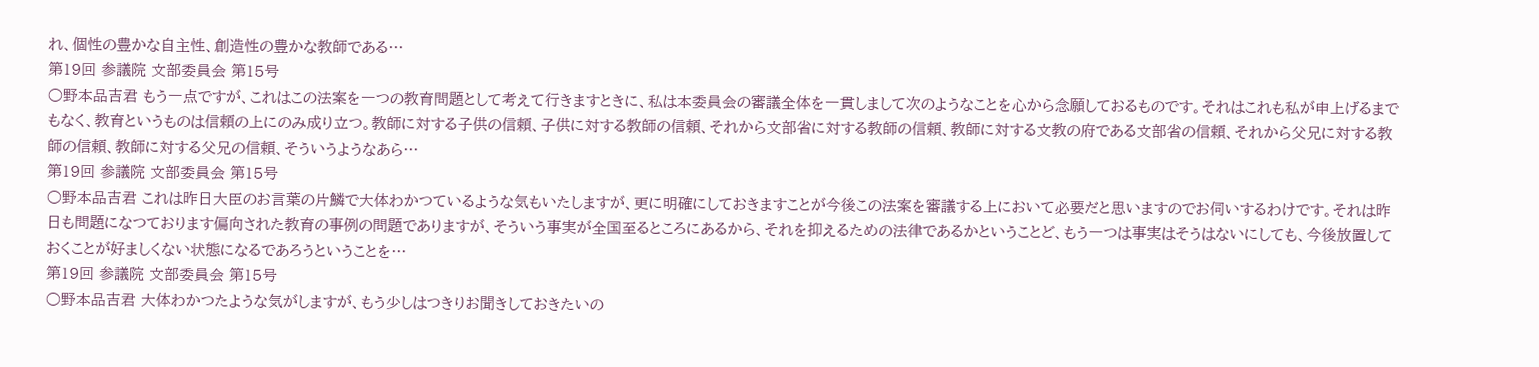れ、個性の豊かな自主性、創造性の豊かな教師である…
第19回 参議院 文部委員会 第15号
○野本品吉君 もう一点ですが、これはこの法案を一つの教育問題として考えて行きますときに、私は本委員会の審議全体を一貫しまして次のようなことを心から念願しておるものです。それはこれも私が申上げるまでもなく、教育というものは信頼の上にのみ成り立つ。教師に対する子供の信頼、子供に対する教師の信頼、それから文部省に対する教師の信頼、教師に対する文教の府である文部省の信頼、それから父兄に対する教師の信頼、教師に対する父兄の信頼、そういうようなあら…
第19回 参議院 文部委員会 第15号
○野本品吉君 これは昨日大臣のお言葉の片鱗で大体わかつているような気もいたしますが、更に明確にしておきますことが今後この法案を審議する上において必要だと思いますのでお伺いするわけです。それは昨日も問題になつております偏向された教育の事例の問題でありますが、そういう事実が全国至るところにあるから、それを抑えるための法律であるかということど、もう一つは事実はそうはないにしても、今後放置しておくことが好ましくない状態になるであろうということを…
第19回 参議院 文部委員会 第15号
○野本品吉君 大体わかつたような気がしますが、もう少しはつきりお聞きしておきたいの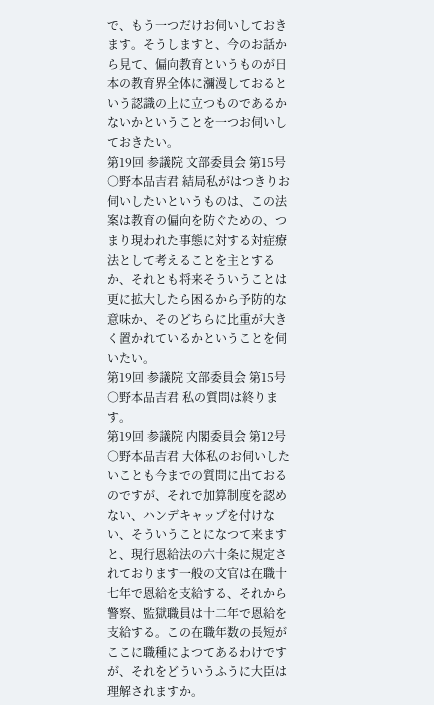で、もう一つだけお伺いしておきます。そうしますと、今のお話から見て、偏向教育というものが日本の教育界全体に瀰漫しておるという認識の上に立つものであるかないかということを一つお伺いしておきたい。
第19回 参議院 文部委員会 第15号
○野本品吉君 結局私がはつきりお伺いしたいというものは、この法案は教育の偏向を防ぐための、つまり現われた事態に対する対症療法として考えることを主とするか、それとも将来そういうことは更に拡大したら困るから予防的な意味か、そのどちらに比重が大きく置かれているかということを伺いたい。
第19回 参議院 文部委員会 第15号
○野本品吉君 私の質問は終ります。
第19回 参議院 内閣委員会 第12号
○野本品吉君 大体私のお伺いしたいことも今までの質問に出ておるのですが、それで加算制度を認めない、ハンデキャップを付けない、そういうことになつて来ますと、現行恩給法の六十条に規定されております一般の文官は在職十七年で恩給を支給する、それから警察、監獄職員は十二年で恩給を支給する。この在職年数の長短がここに職種によつてあるわけですが、それをどういうふうに大臣は理解されますか。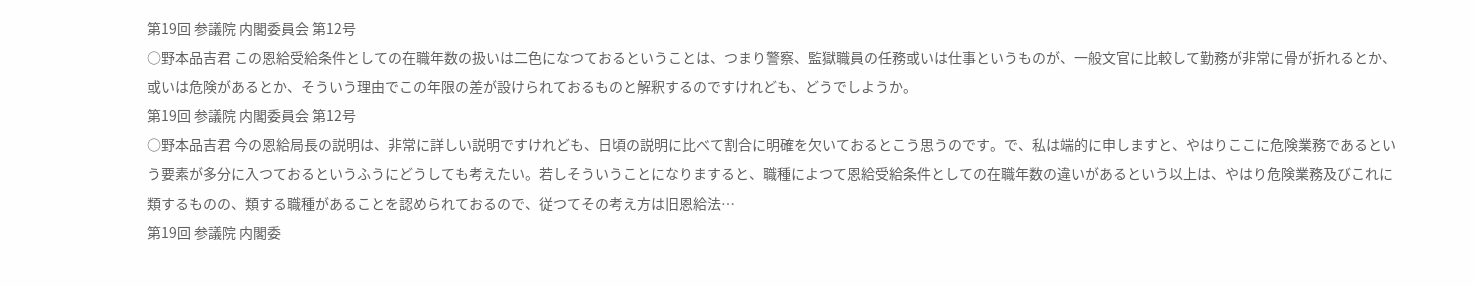第19回 参議院 内閣委員会 第12号
○野本品吉君 この恩給受給条件としての在職年数の扱いは二色になつておるということは、つまり警察、監獄職員の任務或いは仕事というものが、一般文官に比較して勤務が非常に骨が折れるとか、或いは危険があるとか、そういう理由でこの年限の差が設けられておるものと解釈するのですけれども、どうでしようか。
第19回 参議院 内閣委員会 第12号
○野本品吉君 今の恩給局長の説明は、非常に詳しい説明ですけれども、日頃の説明に比べて割合に明確を欠いておるとこう思うのです。で、私は端的に申しますと、やはりここに危険業務であるという要素が多分に入つておるというふうにどうしても考えたい。若しそういうことになりますると、職種によつて恩給受給条件としての在職年数の違いがあるという以上は、やはり危険業務及びこれに類するものの、類する職種があることを認められておるので、従つてその考え方は旧恩給法…
第19回 参議院 内閣委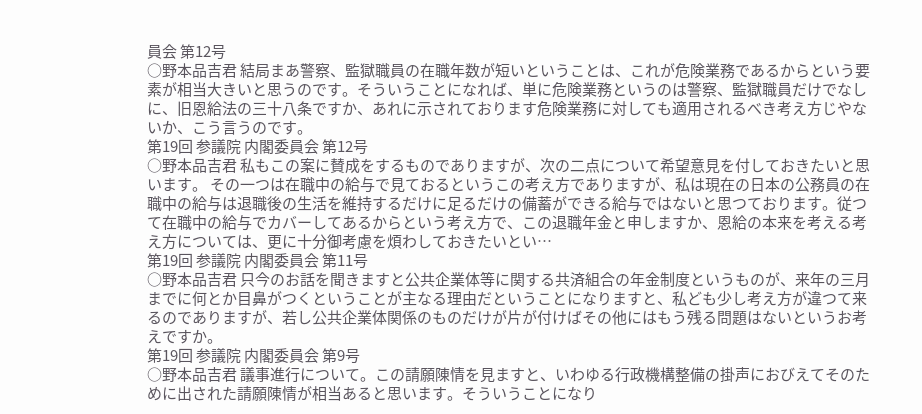員会 第12号
○野本品吉君 結局まあ警察、監獄職員の在職年数が短いということは、これが危険業務であるからという要素が相当大きいと思うのです。そういうことになれば、単に危険業務というのは警察、監獄職員だけでなしに、旧恩給法の三十八条ですか、あれに示されております危険業務に対しても適用されるべき考え方じやないか、こう言うのです。
第19回 参議院 内閣委員会 第12号
○野本品吉君 私もこの案に賛成をするものでありますが、次の二点について希望意見を付しておきたいと思います。 その一つは在職中の給与で見ておるというこの考え方でありますが、私は現在の日本の公務員の在職中の給与は退職後の生活を維持するだけに足るだけの備蓄ができる給与ではないと思つております。従つて在職中の給与でカバーしてあるからという考え方で、この退職年金と申しますか、恩給の本来を考える考え方については、更に十分御考慮を煩わしておきたいとい…
第19回 参議院 内閣委員会 第11号
○野本品吉君 只今のお話を聞きますと公共企業体等に関する共済組合の年金制度というものが、来年の三月までに何とか目鼻がつくということが主なる理由だということになりますと、私ども少し考え方が違つて来るのでありますが、若し公共企業体関係のものだけが片が付けばその他にはもう残る問題はないというお考えですか。
第19回 参議院 内閣委員会 第9号
○野本品吉君 議事進行について。この請願陳情を見ますと、いわゆる行政機構整備の掛声におびえてそのために出された請願陳情が相当あると思います。そういうことになり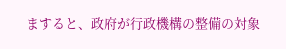ますると、政府が行政機構の整備の対象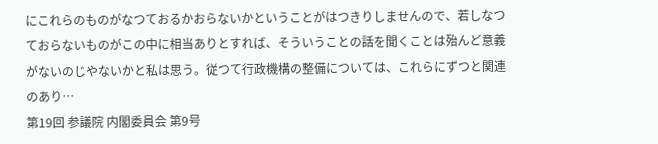にこれらのものがなつておるかおらないかということがはつきりしませんので、若しなつておらないものがこの中に相当ありとすれば、そういうことの話を聞くことは殆んど意義がないのじやないかと私は思う。従つて行政機構の整備については、これらにずつと関連のあり…
第19回 参議院 内閣委員会 第9号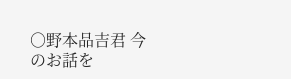○野本品吉君 今のお話を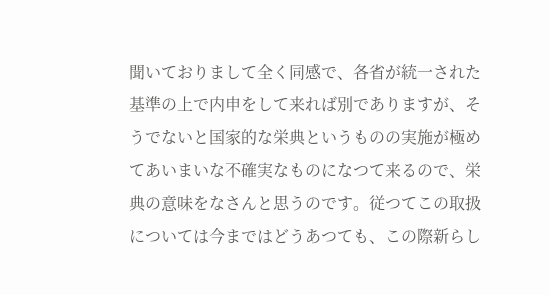聞いておりまして全く同感で、各省が統一された基準の上で内申をして来れば別でありますが、そうでないと国家的な栄典というものの実施が極めてあいまいな不確実なものになつて来るので、栄典の意味をなさんと思うのです。従つてこの取扱については今まではどうあつても、この際新らし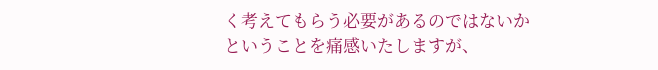く考えてもらう必要があるのではないかということを痛感いたしますが、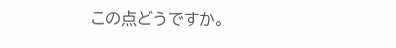この点どうですか。